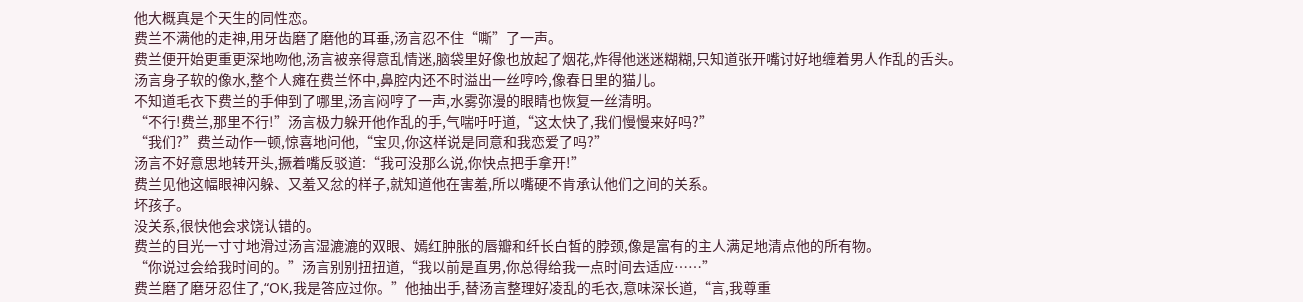他大概真是个天生的同性恋。
费兰不满他的走神,用牙齿磨了磨他的耳垂,汤言忍不住“嘶”了一声。
费兰便开始更重更深地吻他,汤言被亲得意乱情迷,脑袋里好像也放起了烟花,炸得他迷迷糊糊,只知道张开嘴讨好地缠着男人作乱的舌头。
汤言身子软的像水,整个人瘫在费兰怀中,鼻腔内还不时溢出一丝哼吟,像春日里的猫儿。
不知道毛衣下费兰的手伸到了哪里,汤言闷哼了一声,水雾弥漫的眼睛也恢复一丝清明。
“不行!费兰,那里不行!”汤言极力躲开他作乱的手,气喘吁吁道,“这太快了,我们慢慢来好吗?”
“我们?”费兰动作一顿,惊喜地问他,“宝贝,你这样说是同意和我恋爱了吗?”
汤言不好意思地转开头,撅着嘴反驳道:“我可没那么说,你快点把手拿开!”
费兰见他这幅眼神闪躲、又羞又忿的样子,就知道他在害羞,所以嘴硬不肯承认他们之间的关系。
坏孩子。
没关系,很快他会求饶认错的。
费兰的目光一寸寸地滑过汤言湿漉漉的双眼、嫣红肿胀的唇瓣和纤长白皙的脖颈,像是富有的主人满足地清点他的所有物。
“你说过会给我时间的。”汤言别别扭扭道,“我以前是直男,你总得给我一点时间去适应……”
费兰磨了磨牙忍住了,“OK,我是答应过你。”他抽出手,替汤言整理好凌乱的毛衣,意味深长道,“言,我尊重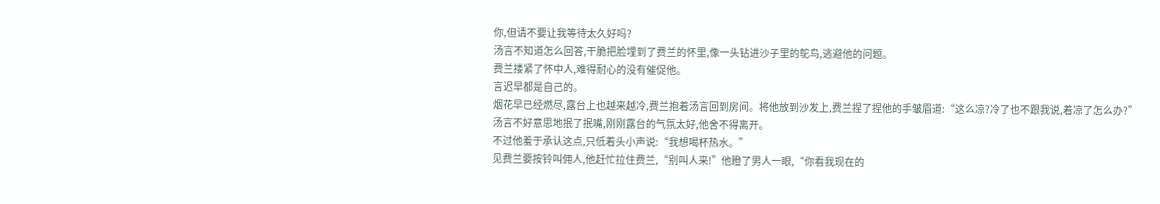你,但请不要让我等待太久好吗?
汤言不知道怎么回答,干脆把脸埋到了费兰的怀里,像一头钻进沙子里的鸵鸟,逃避他的问题。
费兰搂紧了怀中人,难得耐心的没有催促他。
言迟早都是自己的。
烟花早已经燃尽,露台上也越来越冷,费兰抱着汤言回到房间。将他放到沙发上,费兰捏了捏他的手皱眉道:“这么凉?冷了也不跟我说,着凉了怎么办?”
汤言不好意思地抿了抿嘴,刚刚露台的气氛太好,他舍不得离开。
不过他羞于承认这点,只低着头小声说:“我想喝杯热水。”
见费兰要按铃叫佣人,他赶忙拉住费兰,“别叫人来!”他瞪了男人一眼,“你看我现在的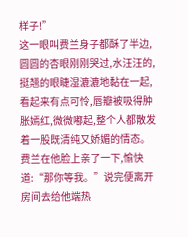样子!”
这一眼叫费兰身子都酥了半边,圆圆的杏眼刚刚哭过,水汪汪的,挺翘的眼睫湿漉漉地黏在一起,看起来有点可怜,唇瓣被吸得肿胀嫣红,微微嘟起,整个人都散发着一股既清纯又娇媚的情态。
费兰在他脸上亲了一下,愉快道:“那你等我。”说完便离开房间去给他端热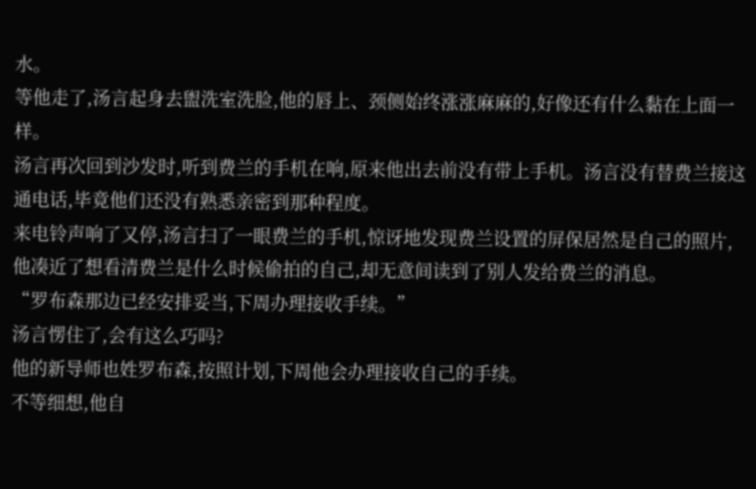水。
等他走了,汤言起身去盥洗室洗脸,他的唇上、颈侧始终涨涨麻麻的,好像还有什么黏在上面一样。
汤言再次回到沙发时,听到费兰的手机在响,原来他出去前没有带上手机。汤言没有替费兰接这通电话,毕竟他们还没有熟悉亲密到那种程度。
来电铃声响了又停,汤言扫了一眼费兰的手机,惊讶地发现费兰设置的屏保居然是自己的照片,他凑近了想看清费兰是什么时候偷拍的自己,却无意间读到了别人发给费兰的消息。
“罗布森那边已经安排妥当,下周办理接收手续。”
汤言愣住了,会有这么巧吗?
他的新导师也姓罗布森,按照计划,下周他会办理接收自己的手续。
不等细想,他自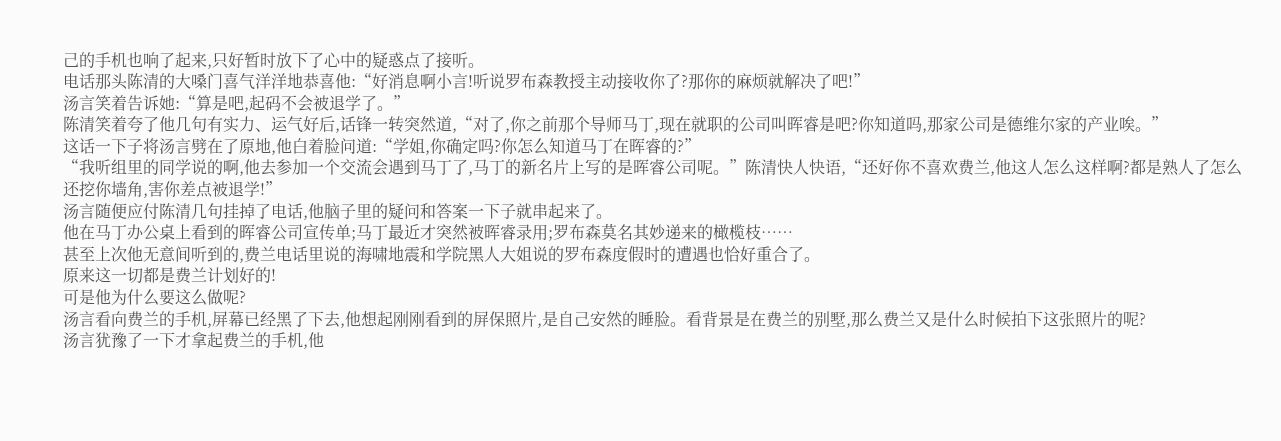己的手机也响了起来,只好暂时放下了心中的疑惑点了接听。
电话那头陈清的大嗓门喜气洋洋地恭喜他:“好消息啊小言!听说罗布森教授主动接收你了?那你的麻烦就解决了吧!”
汤言笑着告诉她:“算是吧,起码不会被退学了。”
陈清笑着夸了他几句有实力、运气好后,话锋一转突然道,“对了,你之前那个导师马丁,现在就职的公司叫晖睿是吧?你知道吗,那家公司是德维尔家的产业唉。”
这话一下子将汤言劈在了原地,他白着脸问道:“学姐,你确定吗?你怎么知道马丁在晖睿的?”
“我听组里的同学说的啊,他去参加一个交流会遇到马丁了,马丁的新名片上写的是晖睿公司呢。”陈清快人快语,“还好你不喜欢费兰,他这人怎么这样啊?都是熟人了怎么还挖你墙角,害你差点被退学!”
汤言随便应付陈清几句挂掉了电话,他脑子里的疑问和答案一下子就串起来了。
他在马丁办公桌上看到的晖睿公司宣传单;马丁最近才突然被晖睿录用;罗布森莫名其妙递来的橄榄枝……
甚至上次他无意间听到的,费兰电话里说的海啸地震和学院黑人大姐说的罗布森度假时的遭遇也恰好重合了。
原来这一切都是费兰计划好的!
可是他为什么要这么做呢?
汤言看向费兰的手机,屏幕已经黑了下去,他想起刚刚看到的屏保照片,是自己安然的睡脸。看背景是在费兰的别墅,那么费兰又是什么时候拍下这张照片的呢?
汤言犹豫了一下才拿起费兰的手机,他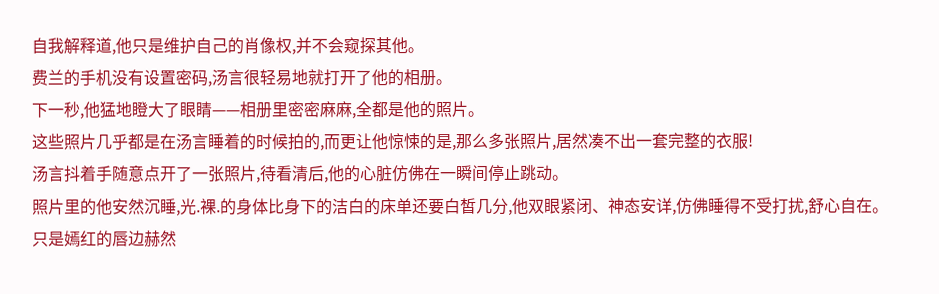自我解释道,他只是维护自己的肖像权,并不会窥探其他。
费兰的手机没有设置密码,汤言很轻易地就打开了他的相册。
下一秒,他猛地瞪大了眼睛——相册里密密麻麻,全都是他的照片。
这些照片几乎都是在汤言睡着的时候拍的,而更让他惊悚的是,那么多张照片,居然凑不出一套完整的衣服!
汤言抖着手随意点开了一张照片,待看清后,他的心脏仿佛在一瞬间停止跳动。
照片里的他安然沉睡,光.裸.的身体比身下的洁白的床单还要白皙几分,他双眼紧闭、神态安详,仿佛睡得不受打扰,舒心自在。
只是嫣红的唇边赫然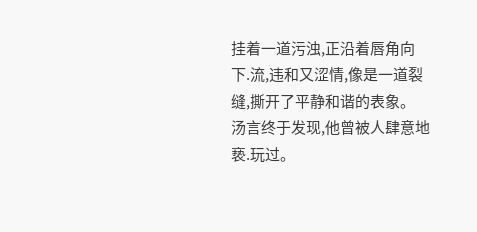挂着一道污浊,正沿着唇角向下.流,违和又涩情,像是一道裂缝,撕开了平静和谐的表象。
汤言终于发现,他曾被人肆意地亵.玩过。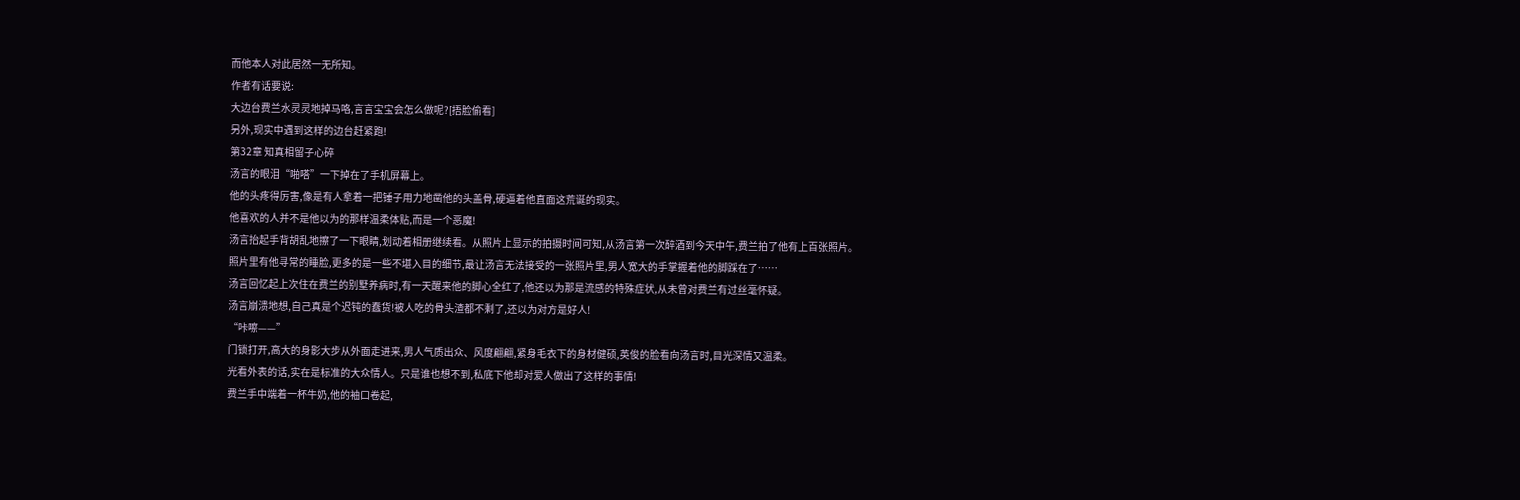而他本人对此居然一无所知。
作者有话要说:
大边台费兰水灵灵地掉马咯,言言宝宝会怎么做呢?[捂脸偷看]
另外,现实中遇到这样的边台赶紧跑!
第32章 知真相留子心碎
汤言的眼泪“啪嗒”一下掉在了手机屏幕上。
他的头疼得厉害,像是有人拿着一把锤子用力地凿他的头盖骨,硬逼着他直面这荒诞的现实。
他喜欢的人并不是他以为的那样温柔体贴,而是一个恶魔!
汤言抬起手背胡乱地擦了一下眼睛,划动着相册继续看。从照片上显示的拍摄时间可知,从汤言第一次醉酒到今天中午,费兰拍了他有上百张照片。
照片里有他寻常的睡脸,更多的是一些不堪入目的细节,最让汤言无法接受的一张照片里,男人宽大的手掌握着他的脚踩在了……
汤言回忆起上次住在费兰的别墅养病时,有一天醒来他的脚心全红了,他还以为那是流感的特殊症状,从未曾对费兰有过丝毫怀疑。
汤言崩溃地想,自己真是个迟钝的蠢货!被人吃的骨头渣都不剩了,还以为对方是好人!
“咔嚓——”
门锁打开,高大的身影大步从外面走进来,男人气质出众、风度翩翩,紧身毛衣下的身材健硕,英俊的脸看向汤言时,目光深情又温柔。
光看外表的话,实在是标准的大众情人。只是谁也想不到,私底下他却对爱人做出了这样的事情!
费兰手中端着一杯牛奶,他的袖口卷起,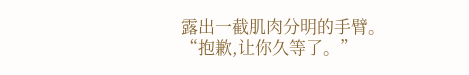露出一截肌肉分明的手臂。
“抱歉,让你久等了。”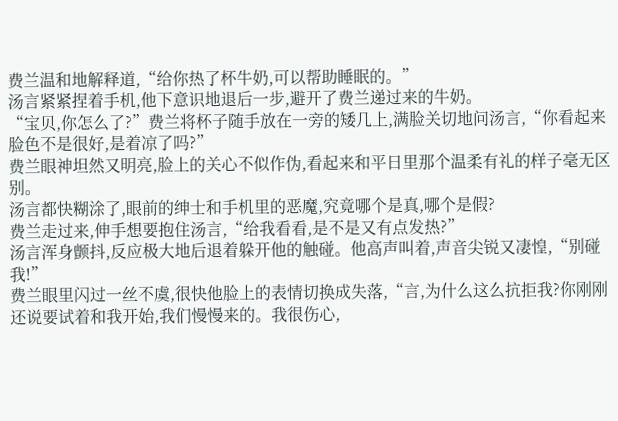费兰温和地解释道,“给你热了杯牛奶,可以帮助睡眠的。”
汤言紧紧捏着手机,他下意识地退后一步,避开了费兰递过来的牛奶。
“宝贝,你怎么了?”费兰将杯子随手放在一旁的矮几上,满脸关切地问汤言,“你看起来脸色不是很好,是着凉了吗?”
费兰眼神坦然又明亮,脸上的关心不似作伪,看起来和平日里那个温柔有礼的样子毫无区别。
汤言都快糊涂了,眼前的绅士和手机里的恶魔,究竟哪个是真,哪个是假?
费兰走过来,伸手想要抱住汤言,“给我看看,是不是又有点发热?”
汤言浑身颤抖,反应极大地后退着躲开他的触碰。他高声叫着,声音尖锐又凄惶,“别碰我!”
费兰眼里闪过一丝不虞,很快他脸上的表情切换成失落,“言,为什么这么抗拒我?你刚刚还说要试着和我开始,我们慢慢来的。我很伤心,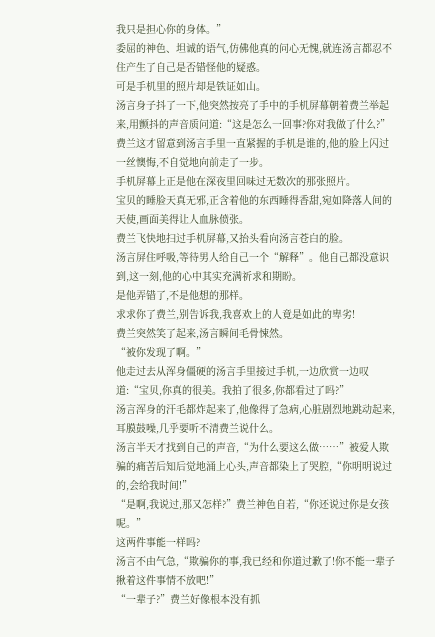我只是担心你的身体。”
委屈的神色、坦诚的语气,仿佛他真的问心无愧,就连汤言都忍不住产生了自己是否错怪他的疑惑。
可是手机里的照片却是铁证如山。
汤言身子抖了一下,他突然按亮了手中的手机屏幕朝着费兰举起来,用颤抖的声音质问道:“这是怎么一回事?你对我做了什么?”
费兰这才留意到汤言手里一直紧握的手机是谁的,他的脸上闪过一丝懊悔,不自觉地向前走了一步。
手机屏幕上正是他在深夜里回味过无数次的那张照片。
宝贝的睡脸天真无邪,正含着他的东西睡得香甜,宛如降落人间的天使,画面美得让人血脉偾张。
费兰飞快地扫过手机屏幕,又抬头看向汤言苍白的脸。
汤言屏住呼吸,等待男人给自己一个“解释”。他自己都没意识到,这一刻,他的心中其实充满祈求和期盼。
是他弄错了,不是他想的那样。
求求你了费兰,别告诉我,我喜欢上的人竟是如此的卑劣!
费兰突然笑了起来,汤言瞬间毛骨悚然。
“被你发现了啊。”
他走过去从浑身僵硬的汤言手里接过手机,一边欣赏一边叹道:“宝贝,你真的很美。我拍了很多,你都看过了吗?”
汤言浑身的汗毛都炸起来了,他像得了急病,心脏剧烈地跳动起来,耳膜鼓噪,几乎要听不清费兰说什么。
汤言半天才找到自己的声音,“为什么要这么做……”被爱人欺骗的痛苦后知后觉地涌上心头,声音都染上了哭腔,“你明明说过的,会给我时间!”
“是啊,我说过,那又怎样?”费兰神色自若,“你还说过你是女孩呢。”
这两件事能一样吗?
汤言不由气急,“欺骗你的事,我已经和你道过歉了!你不能一辈子揪着这件事情不放吧!”
“一辈子?”费兰好像根本没有抓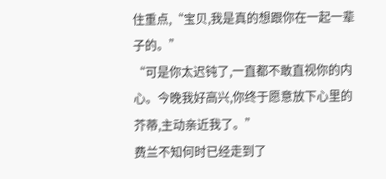住重点,“宝贝,我是真的想跟你在一起一辈子的。”
“可是你太迟钝了,一直都不敢直视你的内心。今晚我好高兴,你终于愿意放下心里的芥蒂,主动亲近我了。”
费兰不知何时已经走到了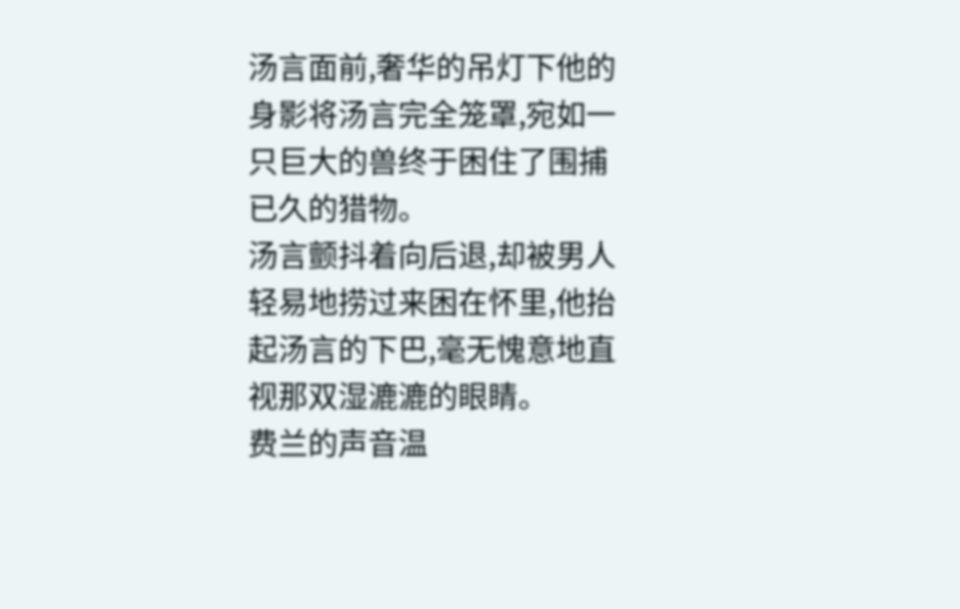汤言面前,奢华的吊灯下他的身影将汤言完全笼罩,宛如一只巨大的兽终于困住了围捕已久的猎物。
汤言颤抖着向后退,却被男人轻易地捞过来困在怀里,他抬起汤言的下巴,毫无愧意地直视那双湿漉漉的眼睛。
费兰的声音温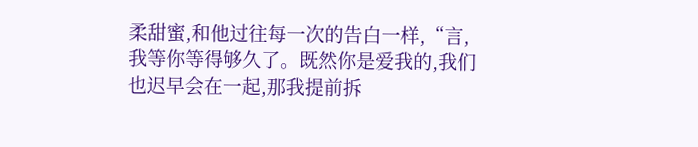柔甜蜜,和他过往每一次的告白一样,“言,我等你等得够久了。既然你是爱我的,我们也迟早会在一起,那我提前拆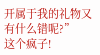开属于我的礼物又有什么错呢?”
这个疯子!